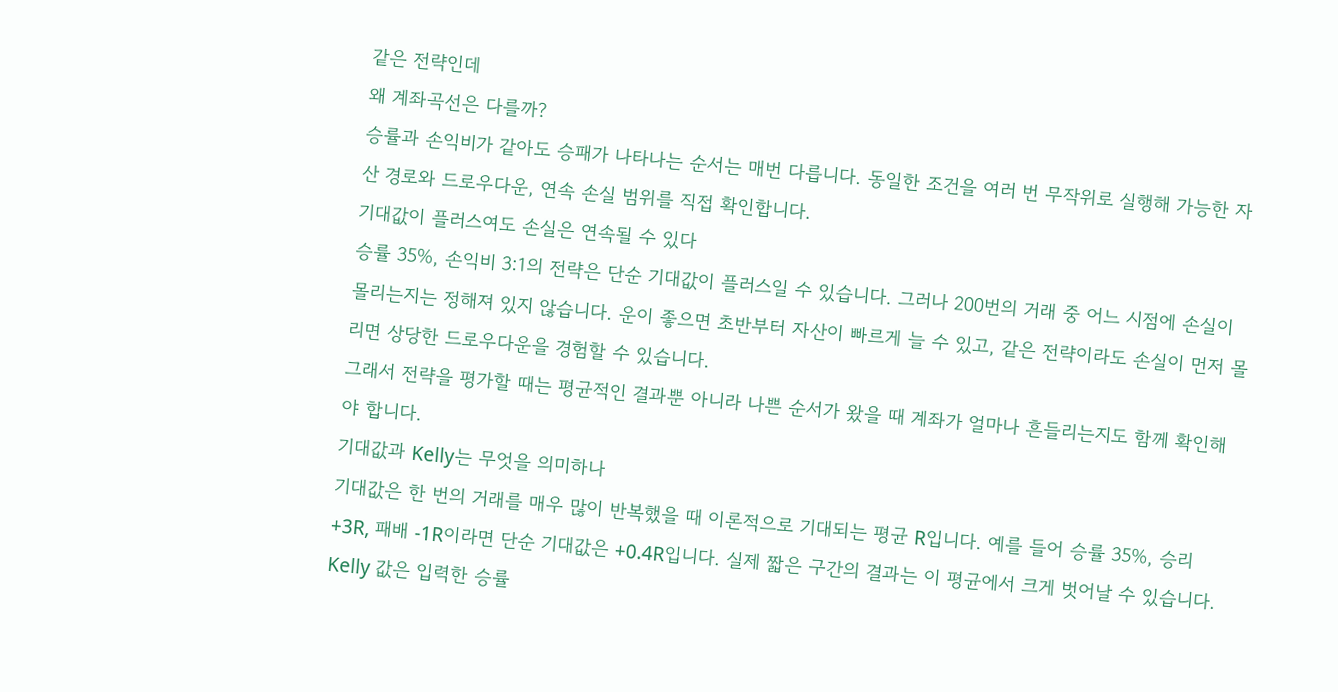같은 전략인데
왜 계좌곡선은 다를까?
승률과 손익비가 같아도 승패가 나타나는 순서는 매번 다릅니다. 동일한 조건을 여러 번 무작위로 실행해 가능한 자산 경로와 드로우다운, 연속 손실 범위를 직접 확인합니다.
기대값이 플러스여도 손실은 연속될 수 있다
승률 35%, 손익비 3:1의 전략은 단순 기대값이 플러스일 수 있습니다. 그러나 200번의 거래 중 어느 시점에 손실이 몰리는지는 정해져 있지 않습니다. 운이 좋으면 초반부터 자산이 빠르게 늘 수 있고, 같은 전략이라도 손실이 먼저 몰리면 상당한 드로우다운을 경험할 수 있습니다.
그래서 전략을 평가할 때는 평균적인 결과뿐 아니라 나쁜 순서가 왔을 때 계좌가 얼마나 흔들리는지도 함께 확인해야 합니다.
기대값과 Kelly는 무엇을 의미하나
기대값은 한 번의 거래를 매우 많이 반복했을 때 이론적으로 기대되는 평균 R입니다. 예를 들어 승률 35%, 승리 +3R, 패배 -1R이라면 단순 기대값은 +0.4R입니다. 실제 짧은 구간의 결과는 이 평균에서 크게 벗어날 수 있습니다.
Kelly 값은 입력한 승률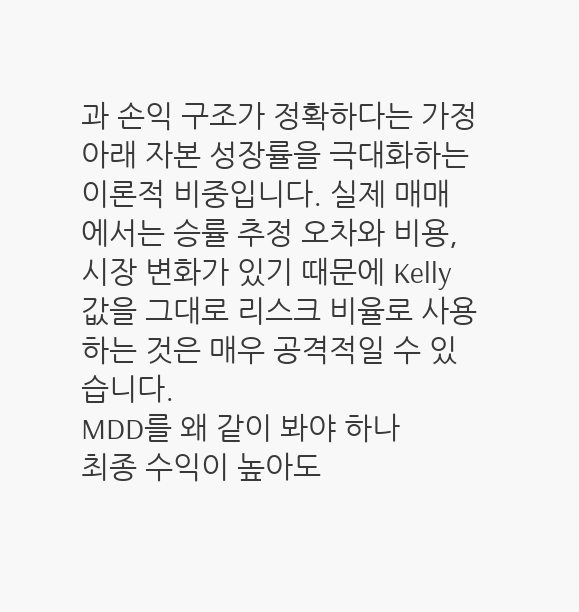과 손익 구조가 정확하다는 가정 아래 자본 성장률을 극대화하는 이론적 비중입니다. 실제 매매에서는 승률 추정 오차와 비용, 시장 변화가 있기 때문에 Kelly 값을 그대로 리스크 비율로 사용하는 것은 매우 공격적일 수 있습니다.
MDD를 왜 같이 봐야 하나
최종 수익이 높아도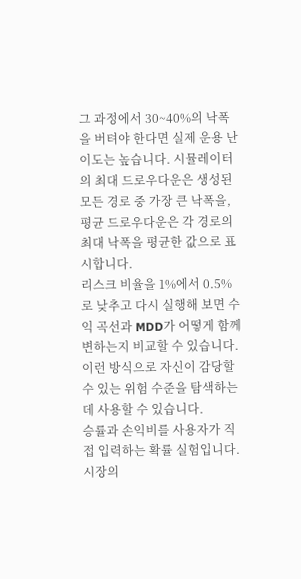그 과정에서 30~40%의 낙폭을 버텨야 한다면 실제 운용 난이도는 높습니다. 시뮬레이터의 최대 드로우다운은 생성된 모든 경로 중 가장 큰 낙폭을, 평균 드로우다운은 각 경로의 최대 낙폭을 평균한 값으로 표시합니다.
리스크 비율을 1%에서 0.5%로 낮추고 다시 실행해 보면 수익 곡선과 MDD가 어떻게 함께 변하는지 비교할 수 있습니다. 이런 방식으로 자신이 감당할 수 있는 위험 수준을 탐색하는 데 사용할 수 있습니다.
승률과 손익비를 사용자가 직접 입력하는 확률 실험입니다. 시장의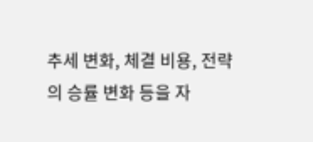추세 변화, 체결 비용, 전략의 승률 변화 등을 자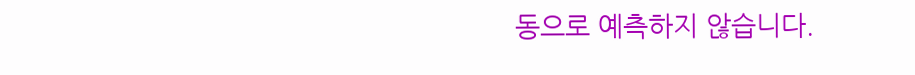동으로 예측하지 않습니다.